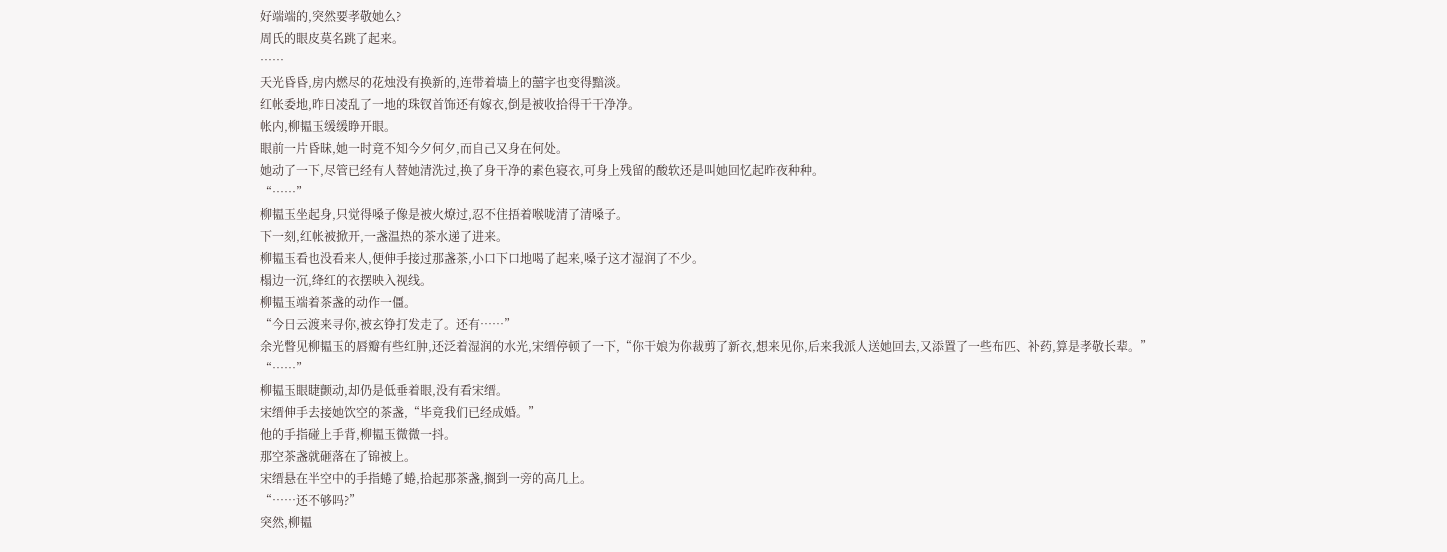好端端的,突然要孝敬她么?
周氏的眼皮莫名跳了起来。
……
天光昏昏,房内燃尽的花烛没有换新的,连带着墙上的囍字也变得黯淡。
红帐委地,昨日凌乱了一地的珠钗首饰还有嫁衣,倒是被收拾得干干净净。
帐内,柳韫玉缓缓睁开眼。
眼前一片昏昧,她一时竟不知今夕何夕,而自己又身在何处。
她动了一下,尽管已经有人替她清洗过,换了身干净的素色寝衣,可身上残留的酸软还是叫她回忆起昨夜种种。
“……”
柳韫玉坐起身,只觉得嗓子像是被火燎过,忍不住捂着喉咙清了清嗓子。
下一刻,红帐被掀开,一盏温热的茶水递了进来。
柳韫玉看也没看来人,便伸手接过那盏茶,小口下口地喝了起来,嗓子这才湿润了不少。
榻边一沉,绛红的衣摆映入视线。
柳韫玉端着茶盏的动作一僵。
“今日云渡来寻你,被玄铮打发走了。还有……”
余光瞥见柳韫玉的唇瓣有些红肿,还泛着湿润的水光,宋缙停顿了一下,“你干娘为你裁剪了新衣,想来见你,后来我派人送她回去,又添置了一些布匹、补药,算是孝敬长辈。”
“……”
柳韫玉眼睫颤动,却仍是低垂着眼,没有看宋缙。
宋缙伸手去接她饮空的茶盏,“毕竟我们已经成婚。”
他的手指碰上手背,柳韫玉微微一抖。
那空茶盏就砸落在了锦被上。
宋缙悬在半空中的手指蜷了蜷,拾起那茶盏,搁到一旁的高几上。
“……还不够吗?”
突然,柳韫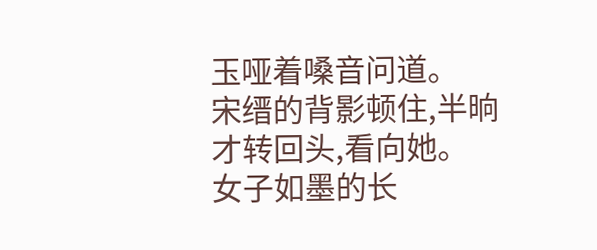玉哑着嗓音问道。
宋缙的背影顿住,半晌才转回头,看向她。
女子如墨的长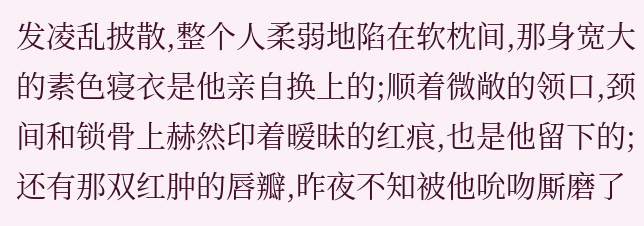发凌乱披散,整个人柔弱地陷在软枕间,那身宽大的素色寝衣是他亲自换上的;顺着微敞的领口,颈间和锁骨上赫然印着暧昧的红痕,也是他留下的;还有那双红肿的唇瓣,昨夜不知被他吮吻厮磨了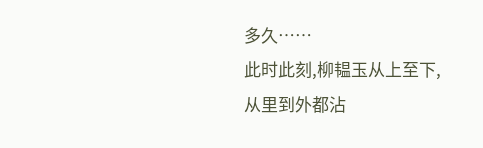多久……
此时此刻,柳韫玉从上至下,从里到外都沾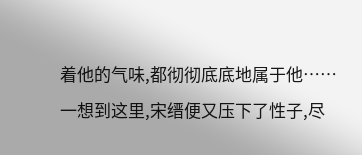着他的气味,都彻彻底底地属于他……
一想到这里,宋缙便又压下了性子,尽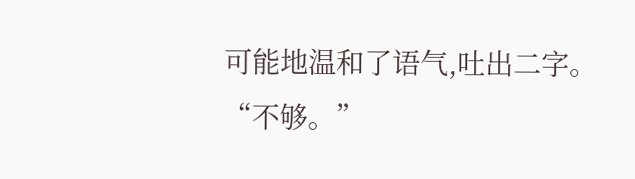可能地温和了语气,吐出二字。
“不够。”